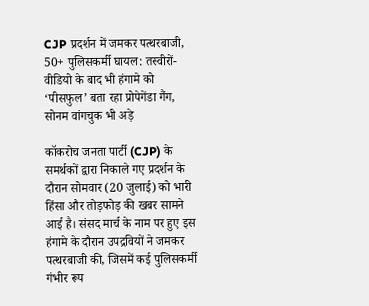CJP प्रदर्शन में जमकर पत्थरबाजी, 50+ पुलिसकर्मी घायल: तस्वीरों-वीडियो के बाद भी हंगामे को ‘पीसफुल’ बता रहा प्रोपेगेंडा गैंग, सोनम वांगचुक भी अड़े

कॉकरोच जनता पार्टी (CJP) के समर्थकों द्वारा निकाले गए प्रदर्शन के दौरान सोमवार (20 जुलाई) को भारी हिंसा और तोड़फोड़ की खबर सामने आई है। संसद मार्च के नाम पर हुए इस हंगामे के दौरान उपद्रवियों ने जमकर पत्थरबाजी की, जिसमें कई पुलिसकर्मी गंभीर रूप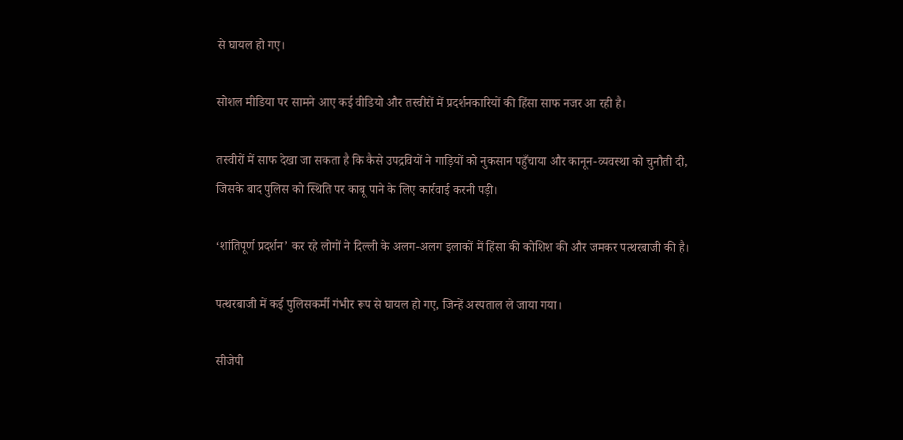से घायल हो गए।

सोशल मीडिया पर सामने आए कई वीडियो और तस्वीरों में प्रदर्शनकारियों की हिंसा साफ नजर आ रही है।

तस्वीरों में साफ देखा जा सकता है कि कैसे उपद्रवियों ने गाड़ियों को नुकसान पहुँचाया और कानून-व्यवस्था को चुनौती दी, जिसके बाद पुलिस को स्थिति पर काबू पाने के लिए कार्रवाई करनी पड़ी।

‘शांतिपूर्ण प्रदर्शन’ कर रहे लोगों ने दिल्ली के अलग-अलग इलाकों में हिंसा की कोशिश की और जमकर पत्थरबाजी की है।

पत्थरबाजी में कई पुलिसकर्मी गंभीर रूप से घायल हो गए, जिन्हें अस्पताल ले जाया गया।

सीजेपी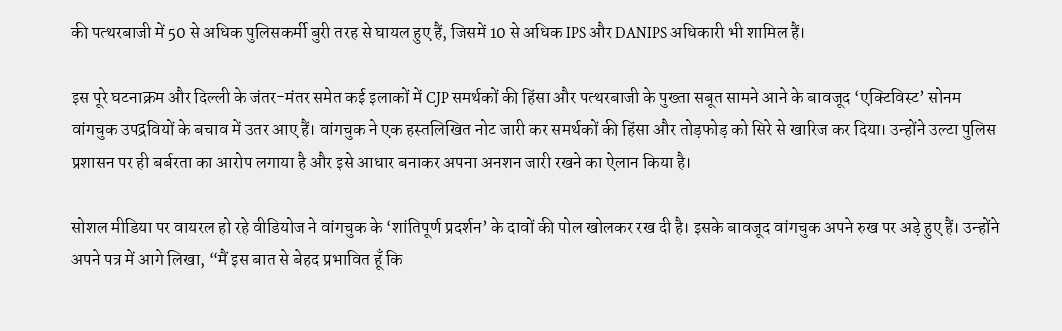की पत्थरबाजी में 50 से अधिक पुलिसकर्मी बुरी तरह से घायल हुए हैं, जिसमें 10 से अधिक IPS और DANIPS अधिकारी भी शामिल हैं।

इस पूरे घटनाक्रम और दिल्ली के जंतर-मंतर समेत कई इलाकों में CJP समर्थकों की हिंसा और पत्थरबाजी के पुख्ता सबूत सामने आने के बावजूद ‘एक्टिविस्ट’ सोनम वांगचुक उपद्रवियों के बचाव में उतर आए हैं। वांगचुक ने एक हस्तलिखित नोट जारी कर समर्थकों की हिंसा और तोड़फोड़ को सिरे से खारिज कर दिया। उन्होंने उल्टा पुलिस प्रशासन पर ही बर्बरता का आरोप लगाया है और इसे आधार बनाकर अपना अनशन जारी रखने का ऐलान किया है।

सोशल मीडिया पर वायरल हो रहे वीडियोज ने वांगचुक के ‘शांतिपूर्ण प्रदर्शन’ के दावों की पोल खोलकर रख दी है। इसके बावजूद वांगचुक अपने रुख पर अड़े हुए हैं। उन्होंने अपने पत्र में आगे लिखा, “मैं इस बात से बेहद प्रभावित हूँ कि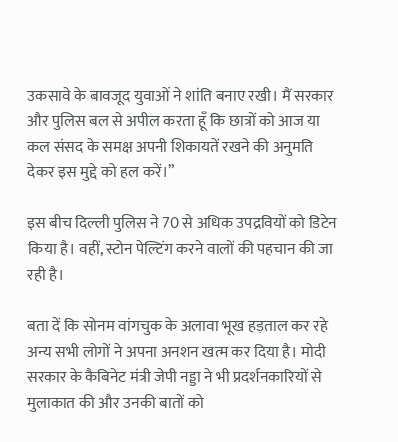उकसावे के बावजूद युवाओं ने शांति बनाए रखी। मैं सरकार और पुलिस बल से अपील करता हूँ कि छात्रों को आज या कल संसद के समक्ष अपनी शिकायतें रखने की अनुमति देकर इस मुद्दे को हल करें।”

इस बीच दिल्ली पुलिस ने 70 से अधिक उपद्रवियों को डिटेन किया है। वहीं, स्टोन पेल्टिंग करने वालों की पहचान की जा रही है।

बता दें कि सोनम वांगचुक के अलावा भूख हड़ताल कर रहे अन्य सभी लोगों ने अपना अनशन खत्म कर दिया है। मोदी सरकार के कैबिनेट मंत्री जेपी नड्डा ने भी प्रदर्शनकारियों से मुलाकात की और उनकी बातों को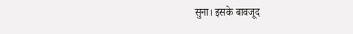सुना। इसके बावजूद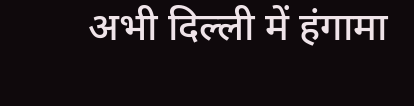अभी दिल्ली में हंगामा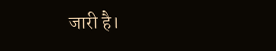जारी है।